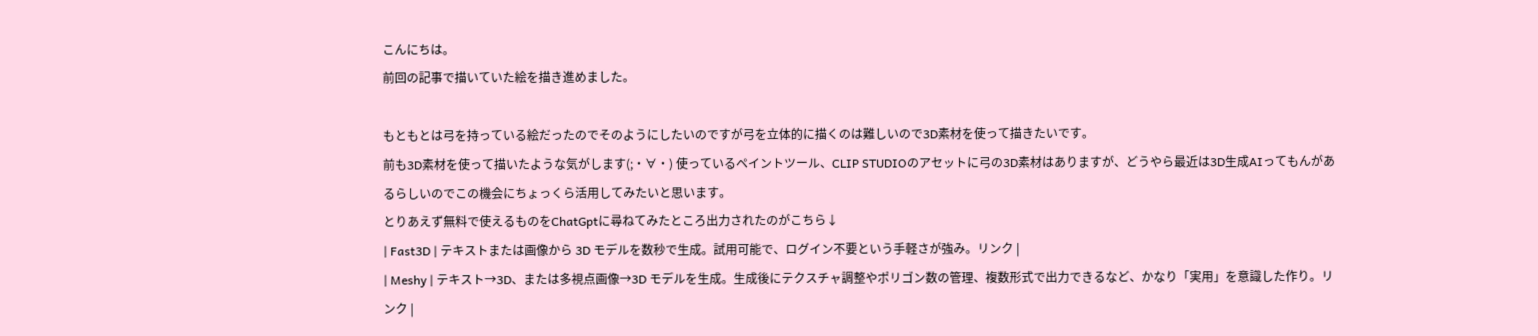こんにちは。
前回の記事で描いていた絵を描き進めました。

もともとは弓を持っている絵だったのでそのようにしたいのですが弓を立体的に描くのは難しいので3D素材を使って描きたいです。
前も3D素材を使って描いたような気がします(;・∀・) 使っているペイントツール、CLIP STUDIOのアセットに弓の3D素材はありますが、どうやら最近は3D生成AIってもんがあるらしいのでこの機会にちょっくら活用してみたいと思います。
とりあえず無料で使えるものをChatGptに尋ねてみたところ出力されたのがこちら↓
| Fast3D | テキストまたは画像から 3D モデルを数秒で生成。試用可能で、ログイン不要という手軽さが強み。リンク |
| Meshy | テキスト→3D、または多視点画像→3D モデルを生成。生成後にテクスチャ調整やポリゴン数の管理、複数形式で出力できるなど、かなり「実用」を意識した作り。リンク |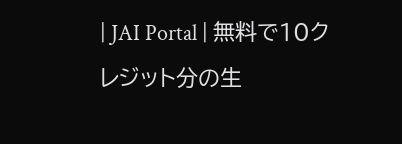| JAI Portal | 無料で10クレジット分の生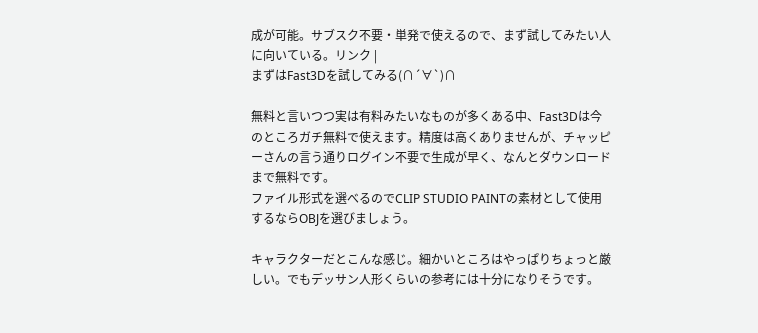成が可能。サブスク不要・単発で使えるので、まず試してみたい人に向いている。リンク |
まずはFast3Dを試してみる(∩´∀`)∩

無料と言いつつ実は有料みたいなものが多くある中、Fast3Dは今のところガチ無料で使えます。精度は高くありませんが、チャッピーさんの言う通りログイン不要で生成が早く、なんとダウンロードまで無料です。
ファイル形式を選べるのでCLIP STUDIO PAINTの素材として使用するならOBJを選びましょう。

キャラクターだとこんな感じ。細かいところはやっぱりちょっと厳しい。でもデッサン人形くらいの参考には十分になりそうです。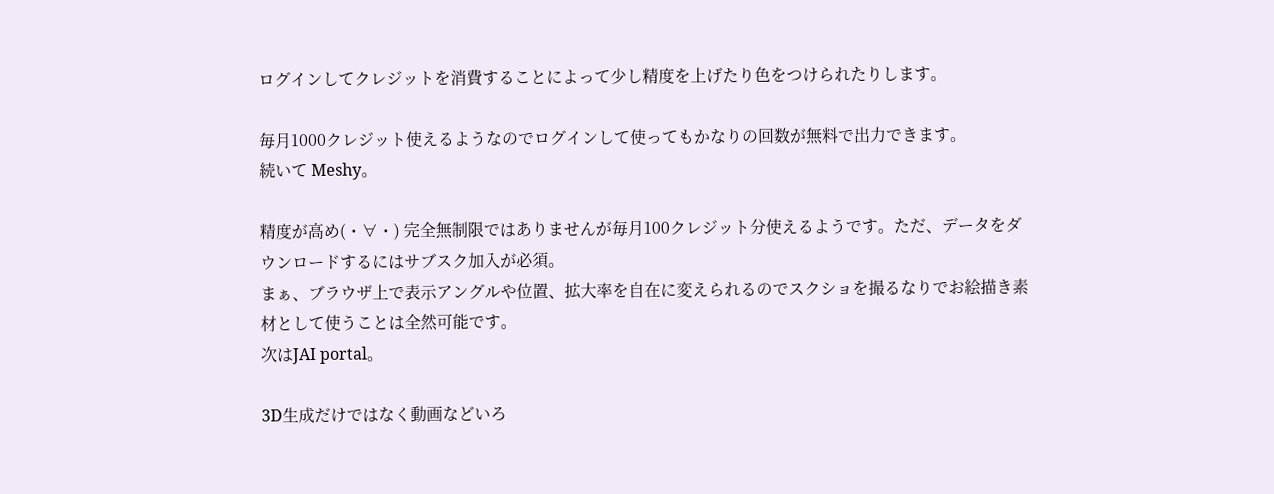ログインしてクレジットを消費することによって少し精度を上げたり色をつけられたりします。

毎月1000クレジット使えるようなのでログインして使ってもかなりの回数が無料で出力できます。
続いて Meshy。

精度が高め(・∀・) 完全無制限ではありませんが毎月100クレジット分使えるようです。ただ、データをダウンロードするにはサブスク加入が必須。
まぁ、ブラウザ上で表示アングルや位置、拡大率を自在に変えられるのでスクショを撮るなりでお絵描き素材として使うことは全然可能です。
次はJAI portal。

3D生成だけではなく動画などいろ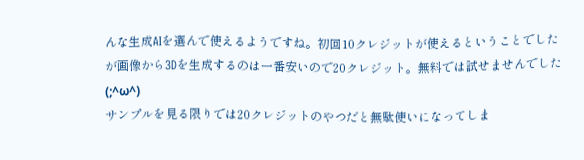んな生成AIを選んで使えるようですね。初回10クレジットが使えるということでしたが画像から3Dを生成するのは一番安いので20クレジット。無料では試せませんでした(;^ω^)
サンプルを見る限りでは20クレジットのやつだと無駄使いになってしま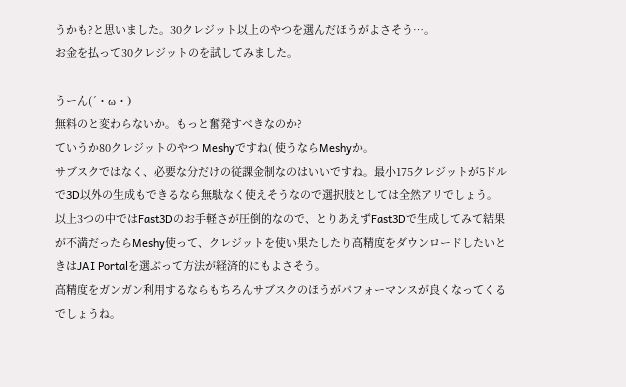うかも?と思いました。30クレジット以上のやつを選んだほうがよさそう…。
お金を払って30クレジットのを試してみました。

うーん(´・ω・)
無料のと変わらないか。もっと奮発すべきなのか?
ていうか80クレジットのやつ Meshyですね( 使うならMeshyか。
サブスクではなく、必要な分だけの従課金制なのはいいですね。最小175クレジットが5ドルで3D以外の生成もできるなら無駄なく使えそうなので選択肢としては全然アリでしょう。
以上3つの中ではFast3Dのお手軽さが圧倒的なので、とりあえずFast3Dで生成してみて結果が不満だったらMeshy使って、クレジットを使い果たしたり高精度をダウンロードしたいときはJAI Portalを選ぶって方法が経済的にもよさそう。
高精度をガンガン利用するならもちろんサブスクのほうがパフォーマンスが良くなってくるでしょうね。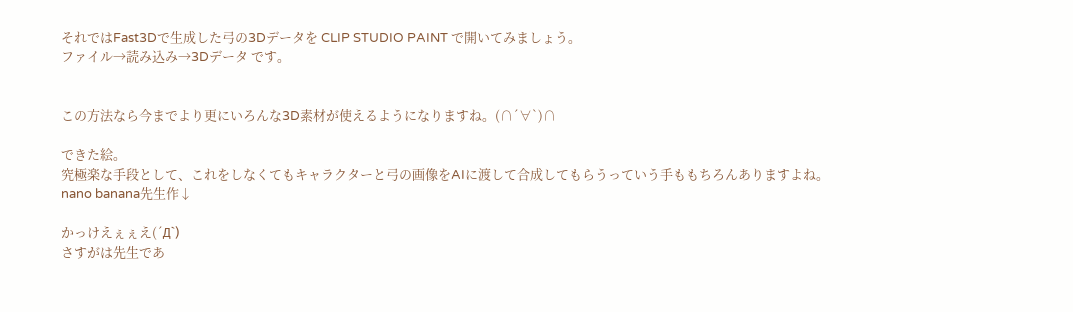それではFast3Dで生成した弓の3Dデータを CLIP STUDIO PAINT で開いてみましょう。
ファイル→読み込み→3Dデータ です。


この方法なら今までより更にいろんな3D素材が使えるようになりますね。(∩´∀`)∩

できた絵。
究極楽な手段として、これをしなくてもキャラクターと弓の画像をAIに渡して合成してもらうっていう手ももちろんありますよね。
nano banana先生作↓

かっけえぇぇえ(´Д`)
さすがは先生であ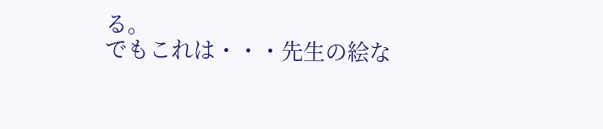る。
でもこれは・・・先生の絵な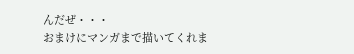んだぜ・・・
おまけにマンガまで描いてくれま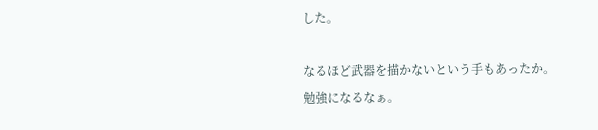した。

なるほど武器を描かないという手もあったか。
勉強になるなぁ。